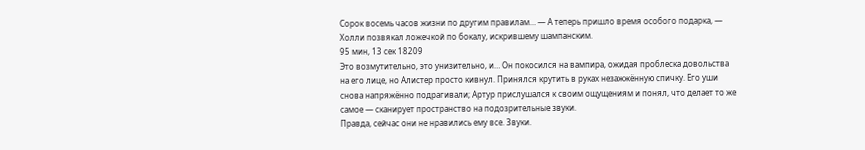Сорок восемь часов жизни по другим правилам… — А теперь пришло время особого подарка, — Холли позвякал ложечкой по бокалу, искрившему шампанским.
95 мин, 13 сек 18209
Это возмутительно, это унизительно, и… Он покосился на вампира, ожидая проблеска довольства на его лице, но Алистер просто кивнул. Принялся крутить в руках незажжённую спичку. Его уши снова напряжённо подрагивали; Артур прислушался к своим ощущениям и понял, что делает то же самое — сканирует пространство на подозрительные звуки.
Правда, сейчас они не нравились ему все. Звуки.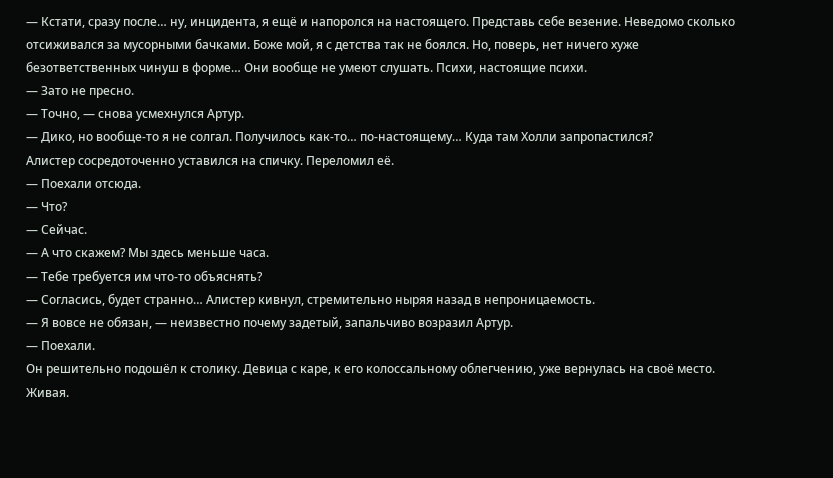— Кстати, сразу после… ну, инцидента, я ещё и напоролся на настоящего. Представь себе везение. Неведомо сколько отсиживался за мусорными бачками. Боже мой, я с детства так не боялся. Но, поверь, нет ничего хуже безответственных чинуш в форме… Они вообще не умеют слушать. Психи, настоящие психи.
— Зато не пресно.
— Точно, — снова усмехнулся Артур.
— Дико, но вообще-то я не солгал. Получилось как-то… по-настоящему… Куда там Холли запропастился?
Алистер сосредоточенно уставился на спичку. Переломил её.
— Поехали отсюда.
— Что?
— Сейчас.
— А что скажем? Мы здесь меньше часа.
— Тебе требуется им что-то объяснять?
— Согласись, будет странно… Алистер кивнул, стремительно ныряя назад в непроницаемость.
— Я вовсе не обязан, — неизвестно почему задетый, запальчиво возразил Артур.
— Поехали.
Он решительно подошёл к столику. Девица с каре, к его колоссальному облегчению, уже вернулась на своё место. Живая.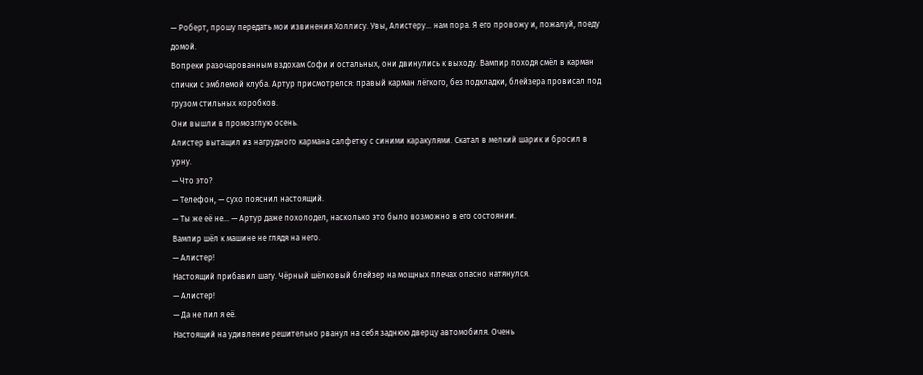— Роберт, прошу передать мои извинения Холлису. Увы, Алистеру… нам пора. Я его провожу и, пожалуй, поеду домой.
Вопреки разочарованным вздохам Софи и остальных, они двинулись к выходу. Вампир походя смёл в карман спички с эмблемой клуба. Артур присмотрелся: правый карман лёгкого, без подкладки, блейзера провисал под грузом стильных коробков.
Они вышли в промозглую осень.
Алистер вытащил из нагрудного кармана салфетку с синими каракулями. Скатал в мелкий шарик и бросил в урну.
— Что это?
— Телефон, — сухо пояснил настоящий.
— Ты же её не… — Артур даже похолодел, насколько это было возможно в его состоянии.
Вампир шёл к машине не глядя на него.
— Алистер!
Настоящий прибавил шагу. Чёрный шёлковый блейзер на мощных плечах опасно натянулся.
— Алистер!
— Да не пил я её.
Настоящий на удивление решительно рванул на себя заднюю дверцу автомобиля. Очень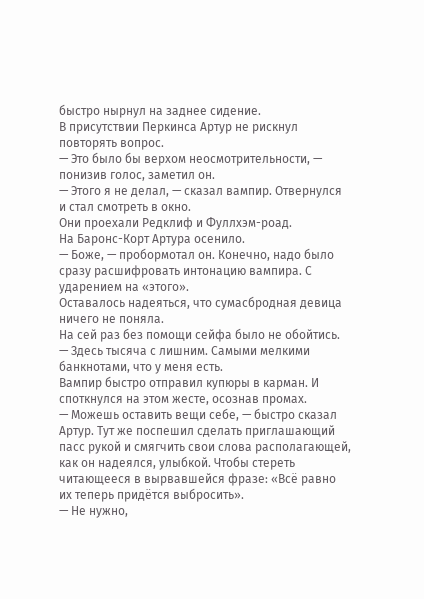быстро нырнул на заднее сидение.
В присутствии Перкинса Артур не рискнул повторять вопрос.
— Это было бы верхом неосмотрительности, — понизив голос, заметил он.
— Этого я не делал, — сказал вампир. Отвернулся и стал смотреть в окно.
Они проехали Редклиф и Фуллхэм-роад.
На Баронс-Корт Артура осенило.
— Боже, — пробормотал он. Конечно, надо было сразу расшифровать интонацию вампира. С ударением на «этого».
Оставалось надеяться, что сумасбродная девица ничего не поняла.
На сей раз без помощи сейфа было не обойтись.
— Здесь тысяча с лишним. Самыми мелкими банкнотами, что у меня есть.
Вампир быстро отправил купюры в карман. И споткнулся на этом жесте, осознав промах.
— Можешь оставить вещи себе, — быстро сказал Артур. Тут же поспешил сделать приглашающий пасс рукой и смягчить свои слова располагающей, как он надеялся, улыбкой. Чтобы стереть читающееся в вырвавшейся фразе: «Всё равно их теперь придётся выбросить».
— Не нужно,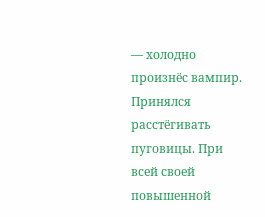— холодно произнёс вампир. Принялся расстёгивать пуговицы. При всей своей повышенной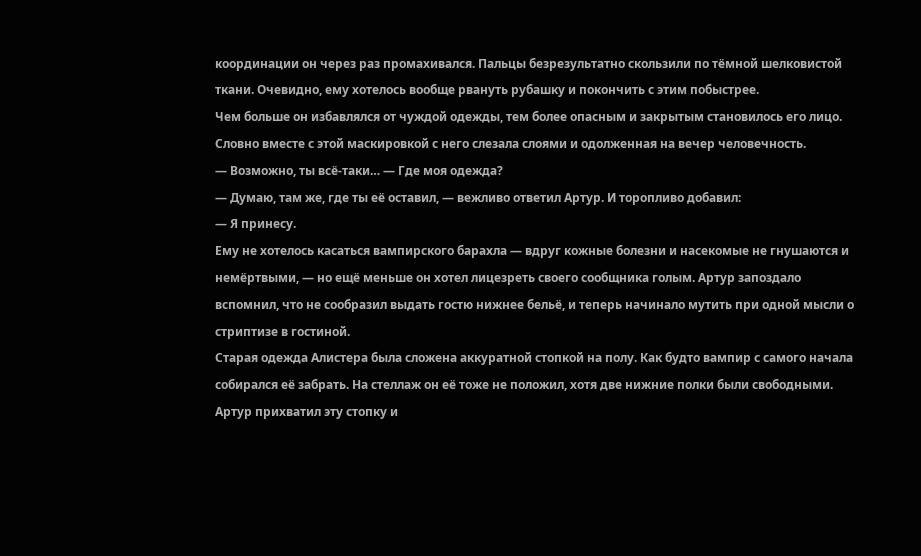координации он через раз промахивался. Пальцы безрезультатно скользили по тёмной шелковистой ткани. Очевидно, ему хотелось вообще рвануть рубашку и покончить с этим побыстрее.
Чем больше он избавлялся от чуждой одежды, тем более опасным и закрытым становилось его лицо. Словно вместе с этой маскировкой с него слезала слоями и одолженная на вечер человечность.
— Возможно, ты всё-таки… — Где моя одежда?
— Думаю, там же, где ты её оставил, — вежливо ответил Артур. И торопливо добавил:
— Я принесу.
Ему не хотелось касаться вампирского барахла — вдруг кожные болезни и насекомые не гнушаются и немёртвыми, — но ещё меньше он хотел лицезреть своего сообщника голым. Артур запоздало вспомнил, что не сообразил выдать гостю нижнее бельё, и теперь начинало мутить при одной мысли о стриптизе в гостиной.
Старая одежда Алистера была сложена аккуратной стопкой на полу. Как будто вампир с самого начала собирался её забрать. На стеллаж он её тоже не положил, хотя две нижние полки были свободными.
Артур прихватил эту стопку и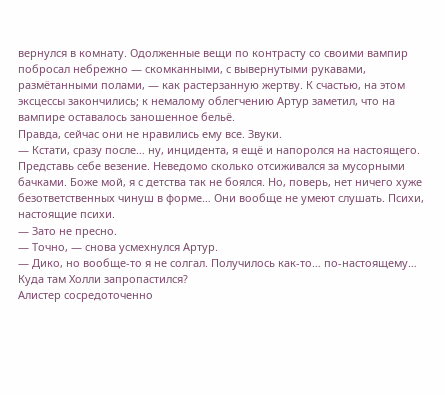вернулся в комнату. Одолженные вещи по контрасту со своими вампир побросал небрежно — скомканными, с вывернутыми рукавами, размётанными полами, — как растерзанную жертву. К счастью, на этом эксцессы закончились; к немалому облегчению Артур заметил, что на вампире оставалось заношенное бельё.
Правда, сейчас они не нравились ему все. Звуки.
— Кстати, сразу после… ну, инцидента, я ещё и напоролся на настоящего. Представь себе везение. Неведомо сколько отсиживался за мусорными бачками. Боже мой, я с детства так не боялся. Но, поверь, нет ничего хуже безответственных чинуш в форме… Они вообще не умеют слушать. Психи, настоящие психи.
— Зато не пресно.
— Точно, — снова усмехнулся Артур.
— Дико, но вообще-то я не солгал. Получилось как-то… по-настоящему… Куда там Холли запропастился?
Алистер сосредоточенно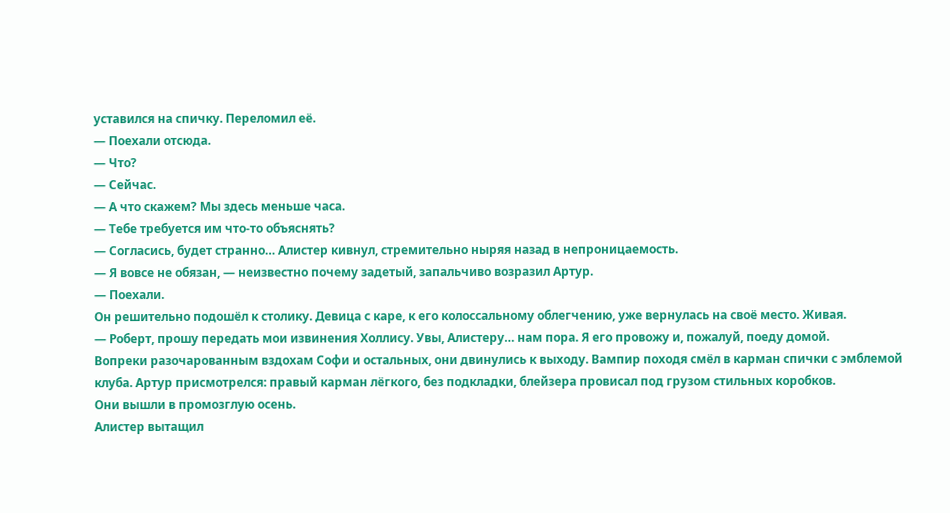уставился на спичку. Переломил её.
— Поехали отсюда.
— Что?
— Сейчас.
— А что скажем? Мы здесь меньше часа.
— Тебе требуется им что-то объяснять?
— Согласись, будет странно… Алистер кивнул, стремительно ныряя назад в непроницаемость.
— Я вовсе не обязан, — неизвестно почему задетый, запальчиво возразил Артур.
— Поехали.
Он решительно подошёл к столику. Девица с каре, к его колоссальному облегчению, уже вернулась на своё место. Живая.
— Роберт, прошу передать мои извинения Холлису. Увы, Алистеру… нам пора. Я его провожу и, пожалуй, поеду домой.
Вопреки разочарованным вздохам Софи и остальных, они двинулись к выходу. Вампир походя смёл в карман спички с эмблемой клуба. Артур присмотрелся: правый карман лёгкого, без подкладки, блейзера провисал под грузом стильных коробков.
Они вышли в промозглую осень.
Алистер вытащил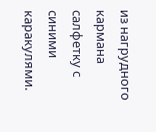из нагрудного кармана салфетку с синими каракулями.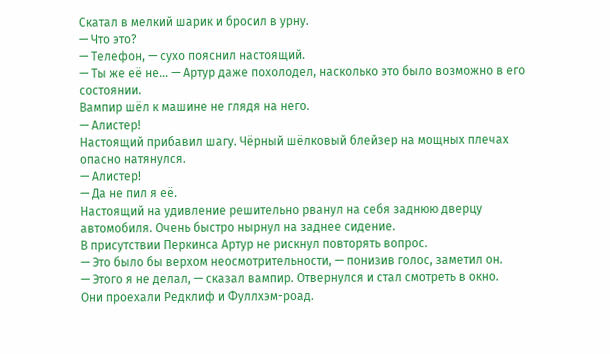Скатал в мелкий шарик и бросил в урну.
— Что это?
— Телефон, — сухо пояснил настоящий.
— Ты же её не… — Артур даже похолодел, насколько это было возможно в его состоянии.
Вампир шёл к машине не глядя на него.
— Алистер!
Настоящий прибавил шагу. Чёрный шёлковый блейзер на мощных плечах опасно натянулся.
— Алистер!
— Да не пил я её.
Настоящий на удивление решительно рванул на себя заднюю дверцу автомобиля. Очень быстро нырнул на заднее сидение.
В присутствии Перкинса Артур не рискнул повторять вопрос.
— Это было бы верхом неосмотрительности, — понизив голос, заметил он.
— Этого я не делал, — сказал вампир. Отвернулся и стал смотреть в окно.
Они проехали Редклиф и Фуллхэм-роад.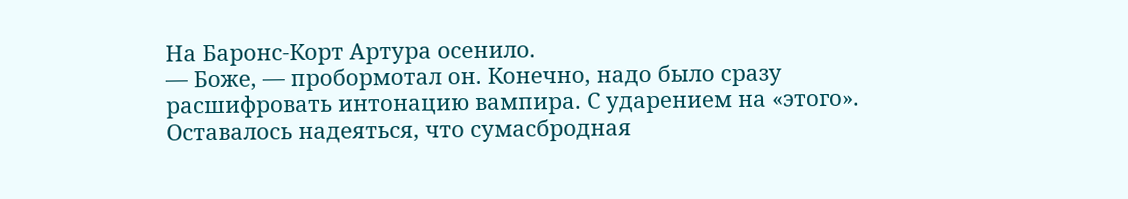На Баронс-Корт Артура осенило.
— Боже, — пробормотал он. Конечно, надо было сразу расшифровать интонацию вампира. С ударением на «этого».
Оставалось надеяться, что сумасбродная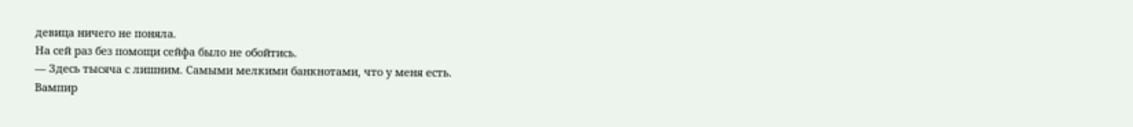девица ничего не поняла.
На сей раз без помощи сейфа было не обойтись.
— Здесь тысяча с лишним. Самыми мелкими банкнотами, что у меня есть.
Вампир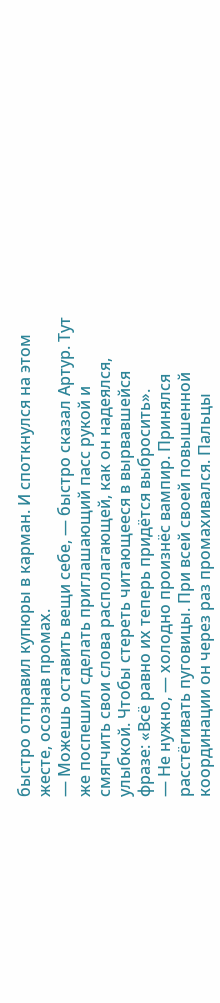быстро отправил купюры в карман. И споткнулся на этом жесте, осознав промах.
— Можешь оставить вещи себе, — быстро сказал Артур. Тут же поспешил сделать приглашающий пасс рукой и смягчить свои слова располагающей, как он надеялся, улыбкой. Чтобы стереть читающееся в вырвавшейся фразе: «Всё равно их теперь придётся выбросить».
— Не нужно, — холодно произнёс вампир. Принялся расстёгивать пуговицы. При всей своей повышенной координации он через раз промахивался. Пальцы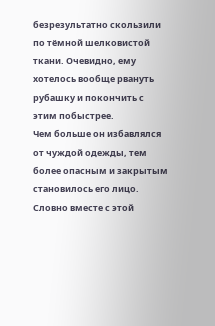безрезультатно скользили по тёмной шелковистой ткани. Очевидно, ему хотелось вообще рвануть рубашку и покончить с этим побыстрее.
Чем больше он избавлялся от чуждой одежды, тем более опасным и закрытым становилось его лицо. Словно вместе с этой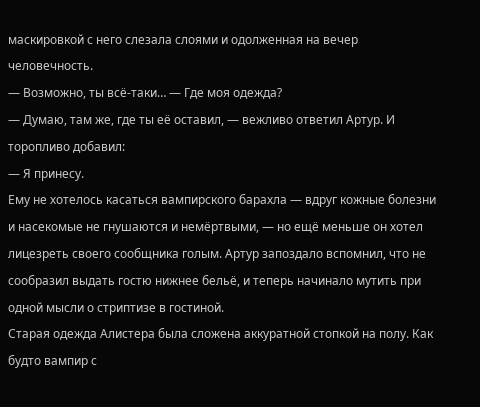маскировкой с него слезала слоями и одолженная на вечер человечность.
— Возможно, ты всё-таки… — Где моя одежда?
— Думаю, там же, где ты её оставил, — вежливо ответил Артур. И торопливо добавил:
— Я принесу.
Ему не хотелось касаться вампирского барахла — вдруг кожные болезни и насекомые не гнушаются и немёртвыми, — но ещё меньше он хотел лицезреть своего сообщника голым. Артур запоздало вспомнил, что не сообразил выдать гостю нижнее бельё, и теперь начинало мутить при одной мысли о стриптизе в гостиной.
Старая одежда Алистера была сложена аккуратной стопкой на полу. Как будто вампир с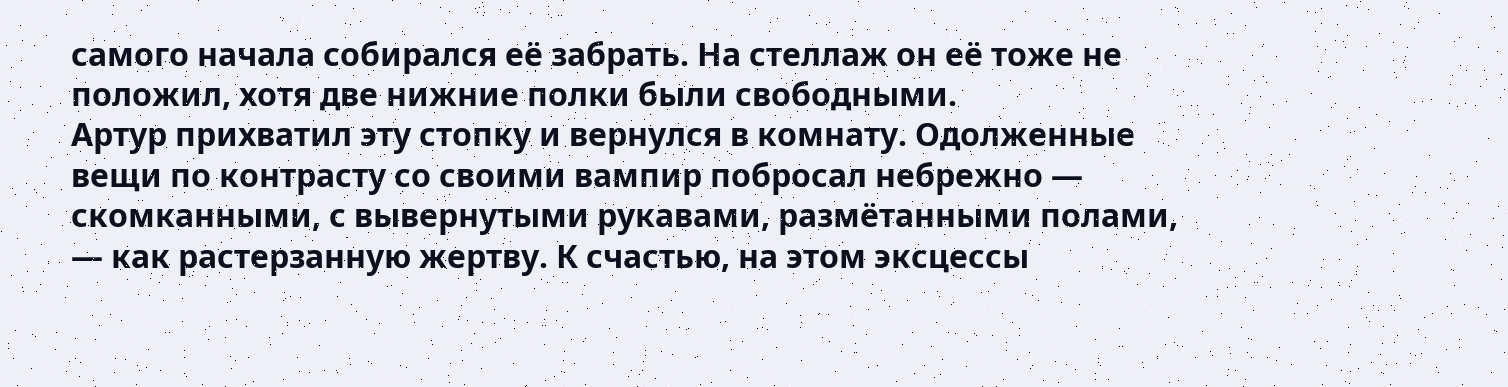самого начала собирался её забрать. На стеллаж он её тоже не положил, хотя две нижние полки были свободными.
Артур прихватил эту стопку и вернулся в комнату. Одолженные вещи по контрасту со своими вампир побросал небрежно — скомканными, с вывернутыми рукавами, размётанными полами, — как растерзанную жертву. К счастью, на этом эксцессы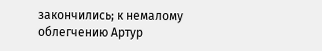закончились; к немалому облегчению Артур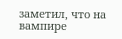заметил, что на вампире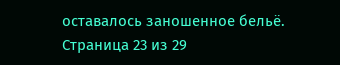оставалось заношенное бельё.
Страница 23 из 29